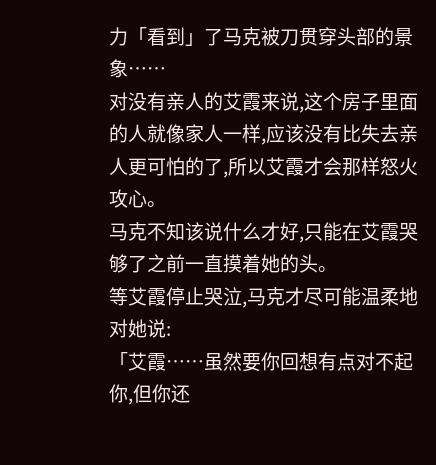力「看到」了马克被刀贯穿头部的景象……
对没有亲人的艾霞来说,这个房子里面的人就像家人一样,应该没有比失去亲人更可怕的了,所以艾霞才会那样怒火攻心。
马克不知该说什么才好,只能在艾霞哭够了之前一直摸着她的头。
等艾霞停止哭泣,马克才尽可能温柔地对她说:
「艾霞……虽然要你回想有点对不起你,但你还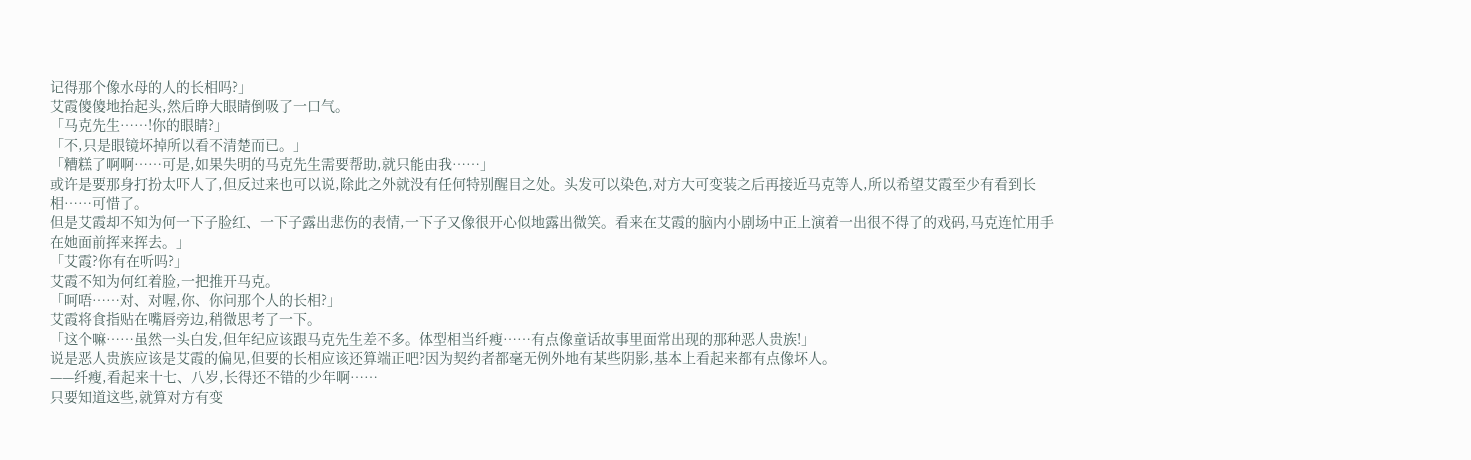记得那个像水母的人的长相吗?」
艾霞傻傻地抬起头,然后睁大眼睛倒吸了一口气。
「马克先生……!你的眼睛?」
「不,只是眼镜坏掉所以看不清楚而已。」
「糟糕了啊啊……可是,如果失明的马克先生需要帮助,就只能由我……」
或许是要那身打扮太吓人了,但反过来也可以说,除此之外就没有任何特别醒目之处。头发可以染色,对方大可变装之后再接近马克等人,所以希望艾霞至少有看到长相……可惜了。
但是艾霞却不知为何一下子脸红、一下子露出悲伤的表情,一下子又像很开心似地露出微笑。看来在艾霞的脑内小剧场中正上演着一出很不得了的戏码,马克连忙用手在她面前挥来挥去。」
「艾霞?你有在听吗?」
艾霞不知为何红着脸,一把推开马克。
「呵唔……对、对喔,你、你问那个人的长相?」
艾霞将食指贴在嘴唇旁边,稍微思考了一下。
「这个嘛……虽然一头白发,但年纪应该跟马克先生差不多。体型相当纤瘦……有点像童话故事里面常出现的那种恶人贵族!」
说是恶人贵族应该是艾霞的偏见,但要的长相应该还算端正吧?因为契约者都毫无例外地有某些阴影,基本上看起来都有点像坏人。
——纤瘦,看起来十七、八岁,长得还不错的少年啊……
只要知道这些,就算对方有变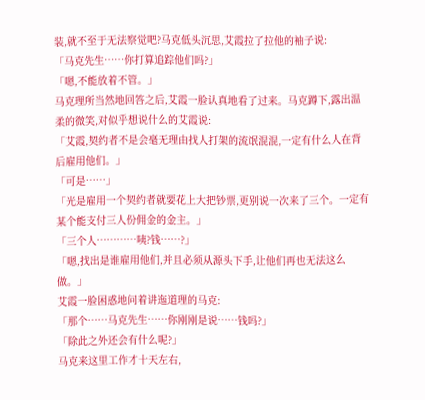装,就不至于无法察觉吧?马克低头沉思,艾霞拉了拉他的袖子说:
「马克先生……你打算追踪他们吗?」
「嗯,不能放着不管。」
马克理所当然地回答之后,艾霞一脸认真地看了过来。马克蹲下,露出温柔的微笑,对似乎想说什么的艾霞说:
「艾霞,契约者不是会毫无理由找人打架的流氓混混,一定有什么人在背后雇用他们。」
「可是……」
「光是雇用一个契约者就要花上大把钞票,更别说一次来了三个。一定有某个能支付三人份佣金的金主。」
「三个人…………咦?钱……?」
「嗯,找出是谁雇用他们,并且必须从源头下手,让他们再也无法这么做。」
艾霞一脸困惑地问着讲迤道理的马克:
「那个……马克先生……你刚刚是说……钱吗?」
「除此之外还会有什么呢?」
马克来这里工作才十天左右,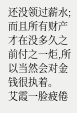还没领过薪水;而且所有财产才在没多久之前付之一炬,所以当然会对金钱很执着。
艾霞一脸疲倦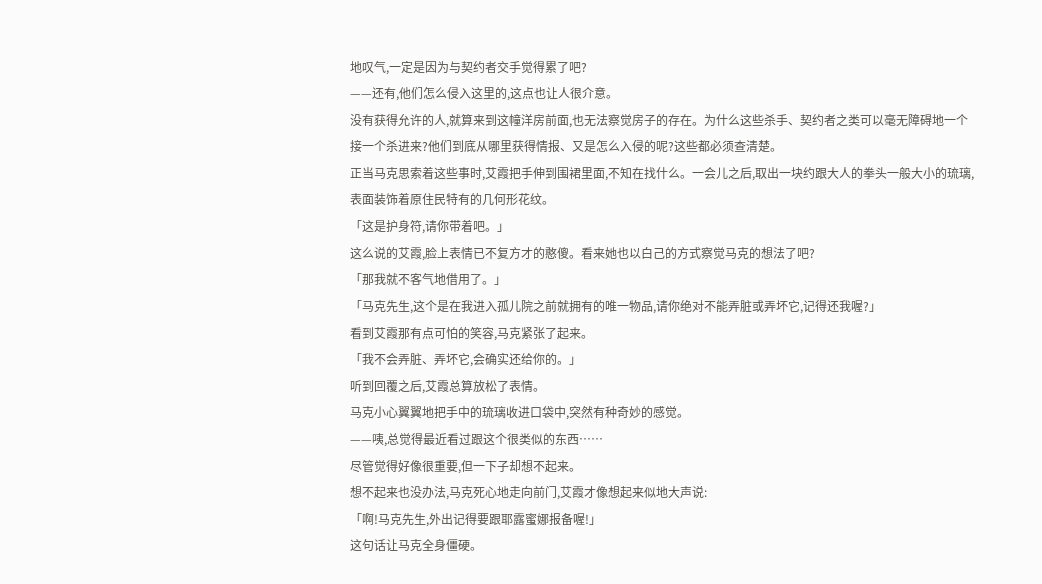地叹气,一定是因为与契约者交手觉得累了吧?
——还有,他们怎么侵入这里的,这点也让人很介意。
没有获得允许的人,就算来到这幢洋房前面,也无法察觉房子的存在。为什么这些杀手、契约者之类可以毫无障碍地一个接一个杀进来?他们到底从哪里获得情报、又是怎么入侵的呢?这些都必须查清楚。
正当马克思索着这些事时,艾霞把手伸到围裙里面,不知在找什么。一会儿之后,取出一块约跟大人的拳头一般大小的琉璃,表面装饰着原住民特有的几何形花纹。
「这是护身符,请你带着吧。」
这么说的艾霞,脸上表情已不复方才的憨傻。看来她也以白己的方式察觉马克的想法了吧?
「那我就不客气地借用了。」
「马克先生,这个是在我进入孤儿院之前就拥有的唯一物品,请你绝对不能弄脏或弄坏它,记得还我喔?」
看到艾霞那有点可怕的笑容,马克紧张了起来。
「我不会弄脏、弄坏它,会确实还给你的。」
听到回覆之后,艾霞总算放松了表情。
马克小心翼翼地把手中的琉璃收进口袋中,突然有种奇妙的感觉。
——咦,总觉得最近看过跟这个很类似的东西……
尽管觉得好像很重要,但一下子却想不起来。
想不起来也没办法,马克死心地走向前门,艾霞才像想起来似地大声说:
「啊!马克先生,外出记得要跟耶露蜜娜报备喔!」
这句话让马克全身僵硬。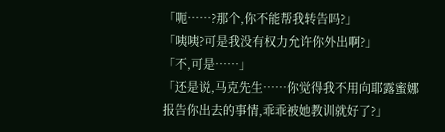「呃……?那个,你不能帮我转告吗?」
「咦咦?可是我没有权力允许你外出啊?」
「不,可是……」
「还是说,马克先生……你觉得我不用向耶露蜜娜报告你出去的事情,乖乖被她教训就好了?」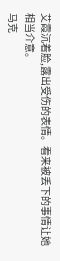艾霞沉着脸,露出受伤的表情。看来被丢下的事情让她相当介意。
马克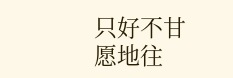只好不甘愿地往